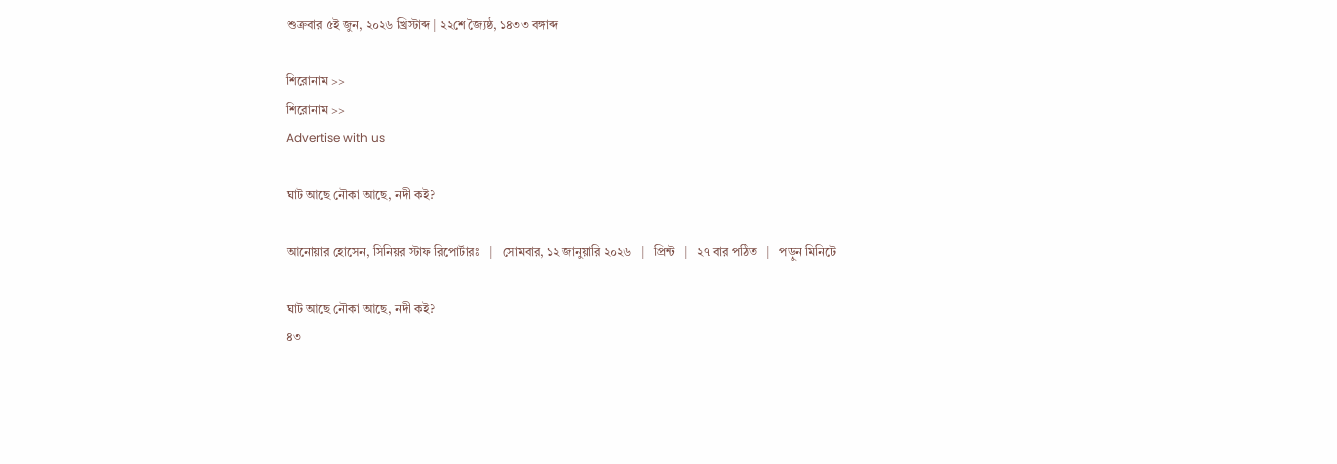শুক্রবার ৫ই জুন, ২০২৬ খ্রিস্টাব্দ | ২২শে জ্যৈষ্ঠ, ১৪৩৩ বঙ্গাব্দ

শিরোনাম >>
শিরোনাম >>
Advertise with us

ঘাট আছে নৌকা আছে, নদী কই?

আনোয়ার হোসেন, সিনিয়র স্টাফ রিপোর্টারঃ   |   সোমবার, ১২ জানুয়ারি ২০২৬   |   প্রিন্ট   |   ২৭ বার পঠিত   |   পড়ুন মিনিটে

ঘাট আছে নৌকা আছে, নদী কই?
৪৩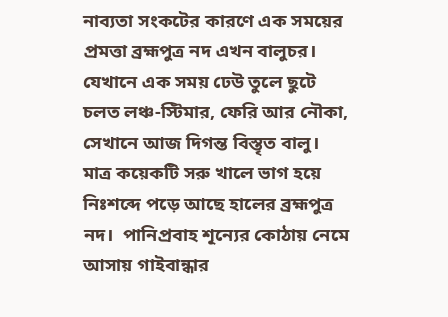নাব্যতা সংকটের কারণে এক সময়ের প্রমত্তা ব্রহ্মপুত্র নদ এখন বালুচর। যেখানে এক সময় ঢেউ তুলে ছুটে চলত লঞ্চ-স্টিমার, ফেরি আর নৌকা, সেখানে আজ দিগন্ত বিস্তৃত বালু। মাত্র কয়েকটি সরু খালে ভাগ হয়ে নিঃশব্দে পড়ে আছে হালের ব্রহ্মপুত্র নদ।  পানিপ্রবাহ শূন্যের কোঠায় নেমে আসায় গাইবান্ধার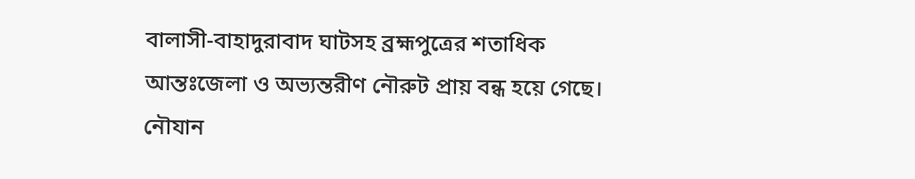বালাসী-বাহাদুরাবাদ ঘাটসহ ব্রহ্মপুত্রের শতাধিক আন্তঃজেলা ও অভ্যন্তরীণ নৌরুট প্রায় বন্ধ হয়ে গেছে। নৌযান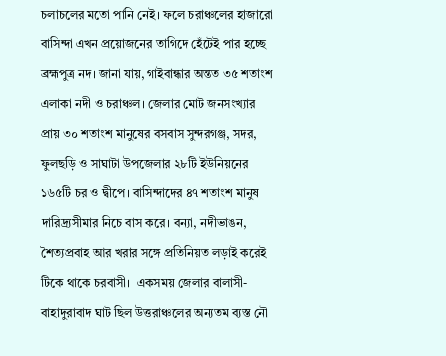চলাচলের মতো পানি নেই। ফলে চরাঞ্চলের হাজারো বাসিন্দা এখন প্রয়োজনের তাগিদে হেঁটেই পার হচ্ছে ব্রহ্মপুত্র নদ। জানা যায়, গাইবান্ধার অন্তত ৩৫ শতাংশ এলাকা নদী ও চরাঞ্চল। জেলার মোট জনসংখ্যার প্রায় ৩০ শতাংশ মানুষের বসবাস সুন্দরগঞ্জ, সদর, ফুলছড়ি ও সাঘাটা উপজেলার ২৮টি ইউনিয়নের ১৬৫টি চর ও দ্বীপে। বাসিন্দাদের ৪৭ শতাংশ মানুষ দারিদ্র্যসীমার নিচে বাস করে। বন্যা, নদীভাঙন, শৈত্যপ্রবাহ আর খরার সঙ্গে প্রতিনিয়ত লড়াই করেই টিকে থাকে চরবাসী।  একসময় জেলার বালাসী-বাহাদুরাবাদ ঘাট ছিল উত্তরাঞ্চলের অন্যতম ব্যস্ত নৌ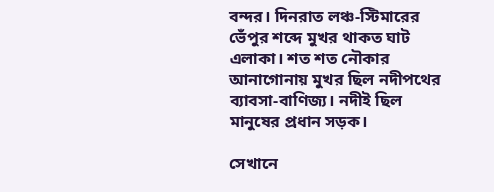বন্দর। দিনরাত লঞ্চ-স্টিমারের ভেঁপুর শব্দে মুখর থাকত ঘাট এলাকা। শত শত নৌকার আনাগোনায় মুখর ছিল নদীপথের ব্যাবসা-বাণিজ্য। নদীই ছিল মানুষের প্রধান সড়ক।

সেখানে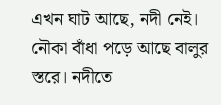এখন ঘাট আছে, নদী নেই। নৌকা বাঁধা পড়ে আছে বালুর স্তরে। নদীতে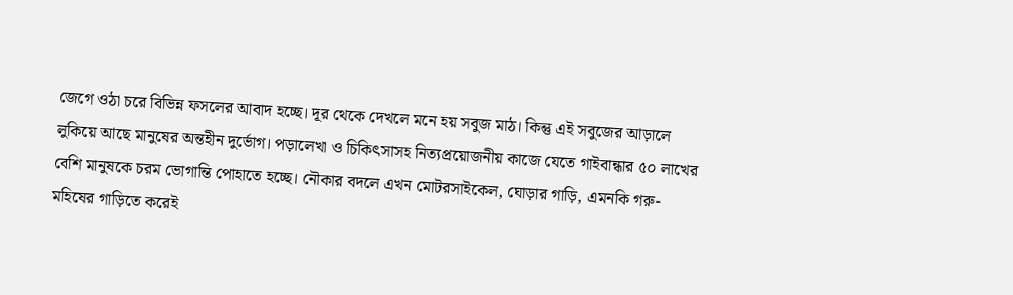জেগে ওঠা চরে বিভিন্ন ফসলের আবাদ হচ্ছে। দূর থেকে দেখলে মনে হয় সবুজ মাঠ। কিন্তু এই সবুজের আড়ালে লুকিয়ে আছে মানুষের অন্তহীন দুর্ভোগ। পড়ালেখা ও চিকিৎসাসহ নিত্যপ্রয়োজনীয় কাজে যেতে গাইবান্ধার ৫০ লাখের বেশি মানুষকে চরম ভোগান্তি পোহাতে হচ্ছে। নৌকার বদলে এখন মোটরসাইকেল, ঘোড়ার গাড়ি, এমনকি গরু-মহিষের গাড়িতে করেই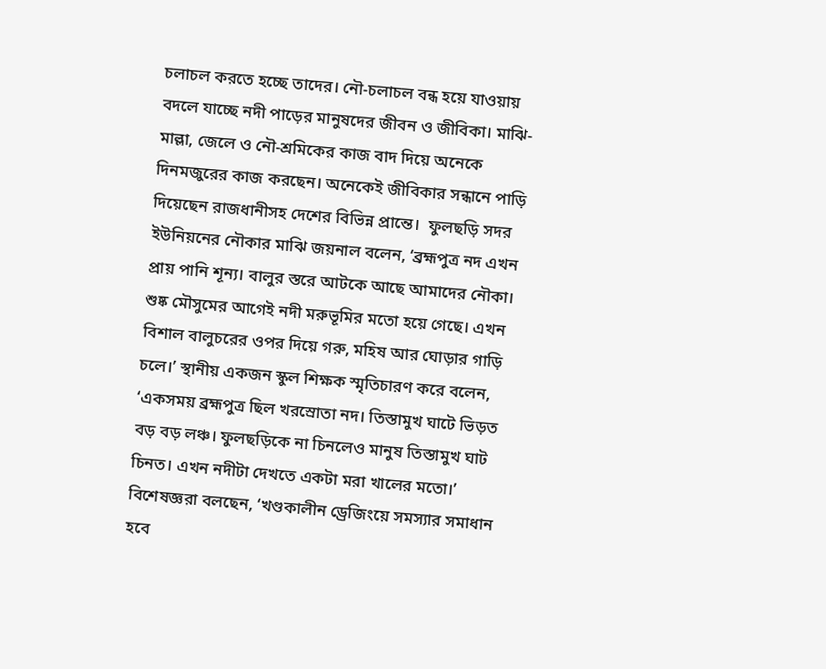চলাচল করতে হচ্ছে তাদের। নৌ-চলাচল বন্ধ হয়ে যাওয়ায় বদলে যাচ্ছে নদী পাড়ের মানুষদের জীবন ও জীবিকা। মাঝি-মাল্লা, জেলে ও নৌ-শ্রমিকের কাজ বাদ দিয়ে অনেকে দিনমজুরের কাজ করছেন। অনেকেই জীবিকার সন্ধানে পাড়ি দিয়েছেন রাজধানীসহ দেশের বিভিন্ন প্রান্তে।  ফুলছড়ি সদর ইউনিয়নের নৌকার মাঝি জয়নাল বলেন, ‘ব্রহ্মপুত্র নদ এখন প্রায় পানি শূন্য। বালুর স্তরে আটকে আছে আমাদের নৌকা। শুষ্ক মৌসুমের আগেই নদী মরুভূমির মতো হয়ে গেছে। এখন বিশাল বালুচরের ওপর দিয়ে গরু, মহিষ আর ঘোড়ার গাড়ি চলে।’ স্থানীয় একজন স্কুল শিক্ষক স্মৃতিচারণ করে বলেন, ‘একসময় ব্রহ্মপুত্র ছিল খরস্রোতা নদ। তিস্তামুখ ঘাটে ভিড়ত বড় বড় লঞ্চ। ফুলছড়িকে না চিনলেও মানুষ তিস্তামুখ ঘাট চিনত। এখন নদীটা দেখতে একটা মরা খালের মতো।’ বিশেষজ্ঞরা বলছেন, ‘খণ্ডকালীন ড্রেজিংয়ে সমস্যার সমাধান হবে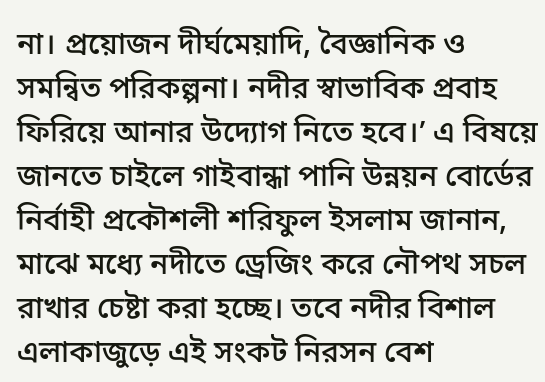না। প্রয়োজন দীর্ঘমেয়াদি, বৈজ্ঞানিক ও সমন্বিত পরিকল্পনা। নদীর স্বাভাবিক প্রবাহ ফিরিয়ে আনার উদ্যোগ নিতে হবে।’ এ বিষয়ে জানতে চাইলে গাইবান্ধা পানি উন্নয়ন বোর্ডের নির্বাহী প্রকৌশলী শরিফুল ইসলাম জানান, মাঝে মধ্যে নদীতে ড্রেজিং করে নৌপথ সচল রাখার চেষ্টা করা হচ্ছে। তবে নদীর বিশাল এলাকাজুড়ে এই সংকট নিরসন বেশ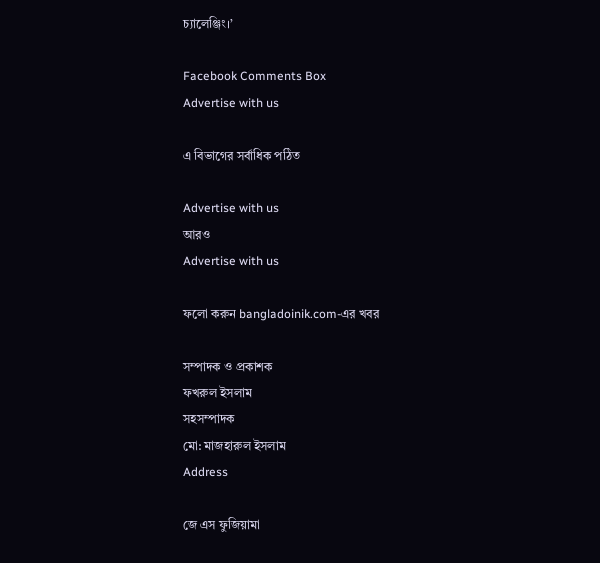চ্যালেঞ্জিং।’

Facebook Comments Box
Advertise with us

এ বিভাগের সর্বাধিক পঠিত

Advertise with us
আরও
Advertise with us

ফলো করুন bangladoinik.com-এর খবর

সম্পাদক ও প্রকাশক
ফখরুল ইসলাম
সহসম্পাদক
মো: মাজহারুল ইসলাম
Address

জে এস ফুজিয়ামা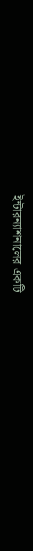ইন্টারন্যাশনালের একটি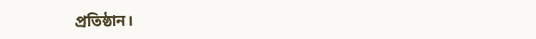প্রতিষ্ঠান।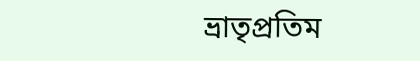ভ্রাতৃপ্রতিম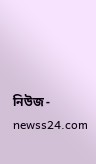নিউজ - newss24.com